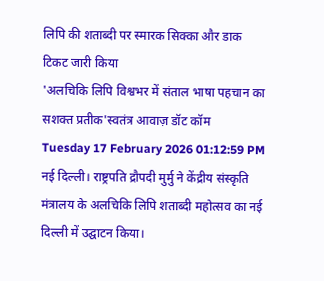लिपि की शताब्दी पर स्मारक सिक्का और डाक टिकट जारी किया
'अलचिकि लिपि विश्वभर में संताल भाषा पहचान का सशक्त प्रतीक'स्वतंत्र आवाज़ डॉट कॉम
Tuesday 17 February 2026 01:12:59 PM
नई दिल्ली। राष्ट्रपति द्रौपदी मुर्मु ने केंद्रीय संस्कृति मंत्रालय के अलचिकि लिपि शताब्दी महोत्सव का नई दिल्ली में उद्घाटन किया।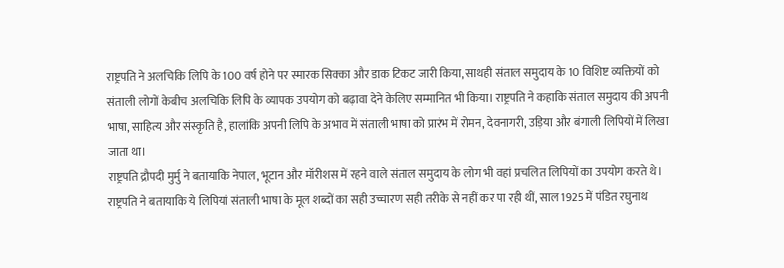राष्ट्रपति ने अलचिकि लिपि के 100 वर्ष होने पर स्मारक सिक्का और डाक टिकट जारी किया, साथही संताल समुदाय के 10 विशिष्ट व्यक्तियों को संताली लोगों केबीच अलचिकि लिपि के व्यापक उपयोग को बढ़ावा देने केलिए सम्मानित भी किया। राष्ट्रपति ने कहाकि संताल समुदाय की अपनी भाषा, साहित्य और संस्कृति है, हालांकि अपनी लिपि के अभाव में संताली भाषा को प्रारंभ में रोमन, देवनागरी, उड़िया और बंगाली लिपियों में लिखा जाता था।
राष्ट्रपति द्रौपदी मुर्मु ने बतायाकि नेपाल, भूटान और मॉरीशस में रहने वाले संताल समुदाय के लोग भी वहां प्रचलित लिपियों का उपयोग करते थे। राष्ट्रपति ने बतायाकि ये लिपियां संताली भाषा के मूल शब्दों का सही उच्चारण सही तरीके से नहीं कर पा रही थीं, साल 1925 में पंडित रघुनाथ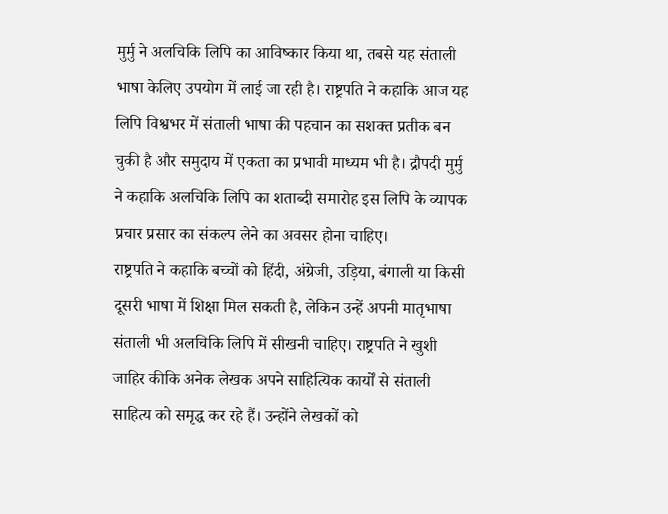मुर्मु ने अलचिकि लिपि का आविष्कार किया था, तबसे यह संताली भाषा केलिए उपयोग में लाई जा रही है। राष्ट्रपति ने कहाकि आज यह लिपि विश्वभर में संताली भाषा की पहचान का सशक्त प्रतीक बन चुकी है और समुदाय में एकता का प्रभावी माध्यम भी है। द्रौपदी मुर्मु ने कहाकि अलचिकि लिपि का शताब्दी समारोह इस लिपि के व्यापक प्रचार प्रसार का संकल्प लेने का अवसर होना चाहिए।
राष्ट्रपति ने कहाकि बच्चों को हिंदी, अंग्रेजी, उड़िया, बंगाली या किसी दूसरी भाषा में शिक्षा मिल सकती है, लेकिन उन्हें अपनी मातृभाषा संताली भी अलचिकि लिपि में सीखनी चाहिए। राष्ट्रपति ने खुशी जाहिर कीकि अनेक लेखक अपने साहित्यिक कार्यों से संताली साहित्य को समृद्ध कर रहे हैं। उन्होंने लेखकों को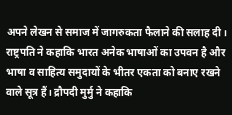अपने लेखन से समाज में जागरुकता फैलाने की सलाह दी। राष्ट्रपति ने कहाकि भारत अनेक भाषाओं का उपवन है और भाषा व साहित्य समुदायों के भीतर एकता को बनाए रखने वाले सूत्र हैं। द्रौपदी मुर्मु ने कहाकि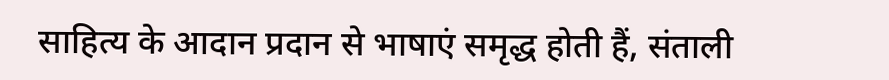साहित्य के आदान प्रदान से भाषाएं समृद्ध होती हैं, संताली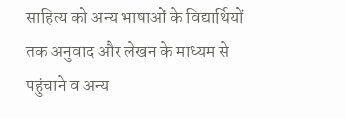साहित्य को अन्य भाषाओं के विद्यार्थियों तक अनुवाद और लेखन के माध्यम से पहुंचाने व अन्य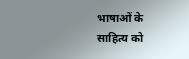भाषाओं के साहित्य को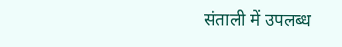संताली में उपलब्ध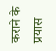कराने के प्रयास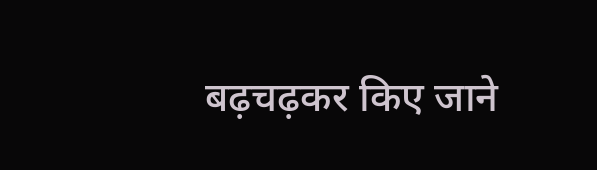बढ़चढ़कर किए जाने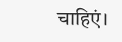चाहिएं।